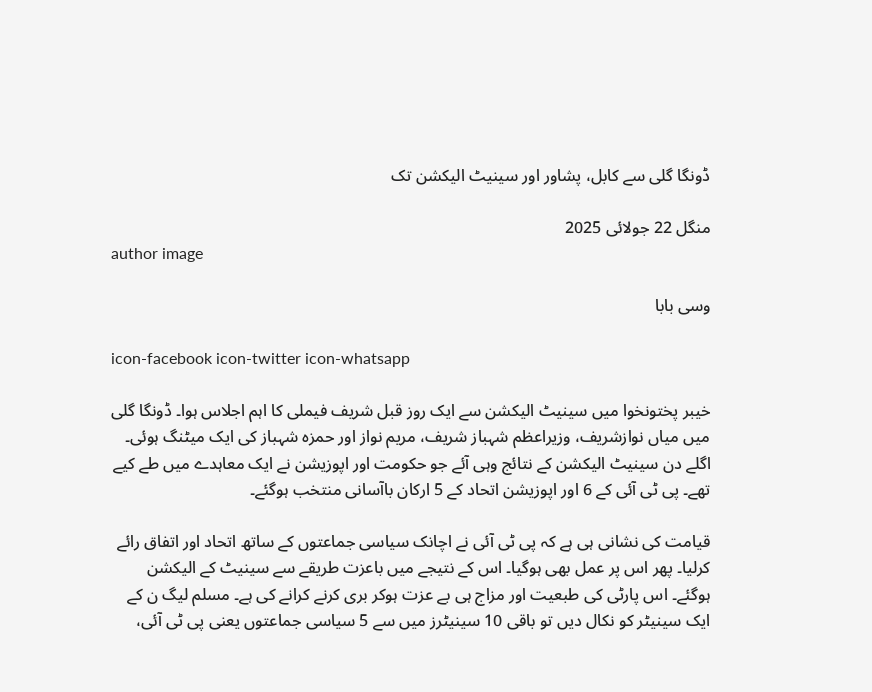ڈونگا گلی سے کابل، پشاور اور سینیٹ الیکشن تک

منگل 22 جولائی 2025
author image

وسی بابا

icon-facebook icon-twitter icon-whatsapp

خیبر پختونخوا میں سینیٹ الیکشن سے ایک روز قبل شریف فیملی کا اہم اجلاس ہوا۔ ڈونگا گلی میں میاں نوازشریف، وزیراعظم شہباز شریف، مریم نواز اور حمزہ شہباز کی ایک میٹنگ ہوئی۔ اگلے دن سینیٹ الیکشن کے نتائج وہی آئے جو حکومت اور اپوزیشن نے ایک معاہدے میں طے کیے تھے۔ پی ٹی آئی کے 6 اور اپوزیشن اتحاد کے 5 ارکان باآسانی منتخب ہوگئے۔

قیامت کی نشانی ہی ہے کہ پی ٹی آئی نے اچانک سیاسی جماعتوں کے ساتھ اتحاد اور اتفاق رائے کرلیا۔ پھر اس پر عمل بھی ہوگیا۔ اس کے نتیجے میں باعزت طریقے سے سینیٹ کے الیکشن ہوگئے۔ اس پارٹی کی طبعیت اور مزاج ہی بے عزت ہوکر بری کرنے کرانے کی ہے۔ مسلم لیگ ن کے ایک سینیٹر کو نکال دیں تو باقی 10 سینیٹرز میں سے 5 سیاسی جماعتوں یعنی پی ٹی آئی،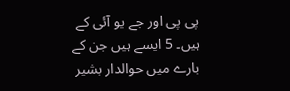پی پی اور جے یو آئی کے ہیں۔ 5 ایسے ہیں جن کے بارے میں حوالدار بشیر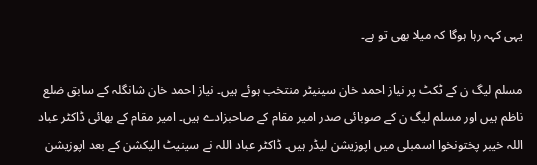یہی کہہ رہا ہوگا کہ میلا بھی تو ہے۔

مسلم لیگ ن کے ٹکٹ پر نیاز احمد خان سینیٹر منتخب ہوئے ہیں۔ نیاز احمد خان شانگلہ کے سابق ضلع ناظم ہیں اور مسلم لیگ ن کے صوبائی صدر امیر مقام کے صاحبزادے ہیں۔ امیر مقام کے بھائی ڈاکٹر عباد اللہ خیبر پختونخوا اسمبلی میں اپوزیشن لیڈر ہیں۔ ڈاکٹر عباد اللہ نے سینیٹ الیکشن کے بعد اپوزیشن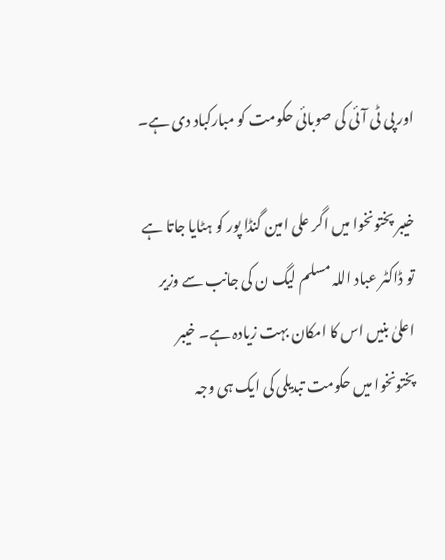اور پی ٹی آئی کی صوبائی حکومت کو مبارکباد دی ہے۔

خیبر پختونخوا میں اگر علی امین گنڈا پور کو ہٹایا جاتا ہے تو ڈاکٹر عباد اللہ مسلم لیگ ن کی جانب سے وزیر اعلیٰ بنیں اس کا امکان بہت زیادہ ہے۔ خیبر پختونخوا میں حکومت تبدیلی کی ایک ہی وجہ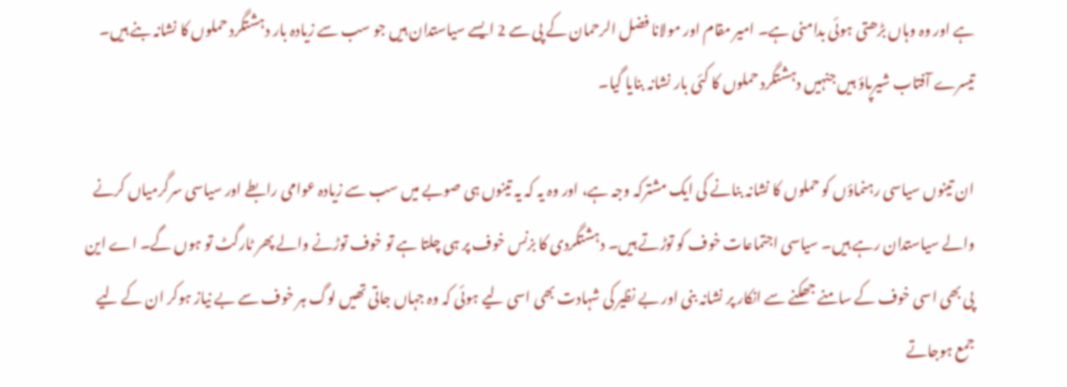ہے اور وہ وہاں بڑھتی ہوئی بدامنی ہے۔ امیر مقام اور مولانا فضل الرحمان کے پی سے 2 ایسے سیاستدان ہیں جو سب سے زیادہ بار دہشتگرد حملوں کا نشانہ بنے ہیں۔ تیسرے آفتاب شیرپاؤ ہیں جنہیں دہشتگرد حملوں کا کئی بار نشانہ بنایا گیا۔

ان تینوں سیاسی رہنماؤں کو حملوں کا نشانہ بنانے کی ایک مشترکہ وجہ ہے، اور وہ یہ کہ یہ تینوں ہی صوبے میں سب سے زیادہ عوامی رابطے اور سیاسی سرگرمیاں کرنے والے سیاستدان رہے ہیں۔ سیاسی اجتماعات خوف کو توڑتے ہیں۔ دہشتگردی کا بزنس خوف پر ہی چلتا ہے تو خوف توڑنے والے پھر ٹارگٹ تو ہوں گے۔ اے این پی بھی اسی خوف کے سامنے جھکنے سے انکار پر نشانہ بنی اور بے نظیر کی شہادت بھی اسی لیے ہوئی کہ وہ جہاں جاتی تھیں لوگ ہر خوف سے بے نیاز ہوکر ان کے لیے جمع ہوجاتے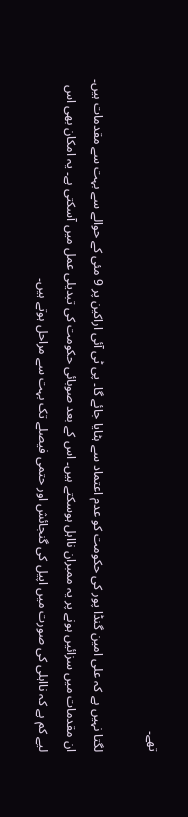تھے۔

لگتا نہیں ہے کہ علی امین گنڈا پور کی حکومت کو عدم اعتماد سے ہٹایا جائے گا۔ پی ٹی آئی اراکین پر 9 مئی کے حوالے سے بہت سے مقدمات ہیں۔ ان مقدمات میں سزائیں ہونے پر یہ ممبران نااہل ہوسکتے ہیں۔ اس کے بعد صوبائی حکومت کی تبدیلی عمل میں آسکتی ہے۔ یہ امکان بھی اس لیے کم ہے کہ نااہلی کی صورت میں اپیل کی گنجائش اور حتمی فیصلے تک بہت سے مراحل ہوتے ہیں۔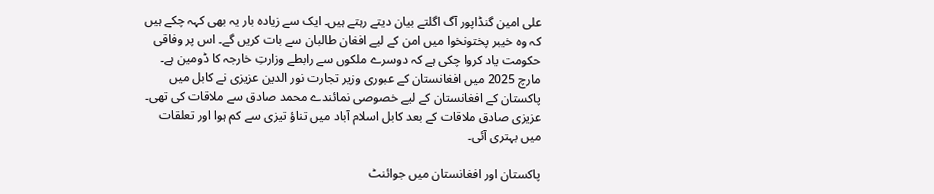علی امین گنڈاپور آگ اگلتے بیان دیتے رہتے ہیں۔ ایک سے زیادہ بار یہ بھی کہہ چکے ہیں کہ وہ خیبر پختونخوا میں امن کے لیے افغان طالبان سے بات کریں گے۔ اس پر وفاقی حکومت یاد کروا چکی ہے کہ دوسرے ملکوں سے رابطے وزارتِ خارجہ کا ڈومین ہے۔ مارچ 2025 میں افغانستان کے عبوری وزیر تجارت نور الدین عزیزی نے کابل میں پاکستان کے افغانستان کے لیے خصوصی نمائندے محمد صادق سے ملاقات کی تھی۔ عزیزی صادق ملاقات کے بعد کابل اسلام آباد میں تناؤ تیزی سے کم ہوا اور تعلقات میں بہتری آئی۔

پاکستان اور افغانستان میں جوائنٹ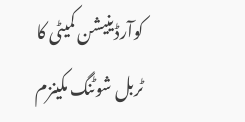کوآرڈینیشن کمیٹی کا ٹربل شوٹنگ مکینزم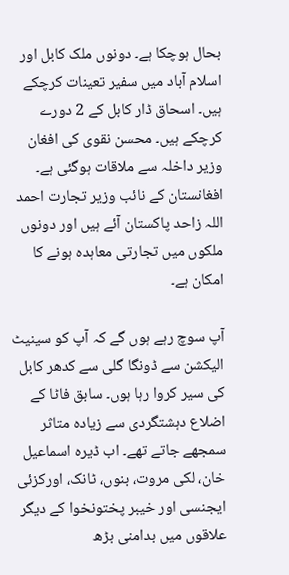بحال ہوچکا ہے۔ دونوں ملک کابل اور اسلام آباد میں سفیر تعینات کرچکے ہیں۔ اسحاق ڈار کابل کے 2 دورے کرچکے ہیں۔ محسن نقوی کی افغان وزیر داخلہ سے ملاقات ہوگئی ہے۔ افغانستان کے نائب وزیر تجارت احمد اللہ زاحد پاکستان آئے ہیں اور دونوں ملکوں میں تجارتی معاہدہ ہونے کا امکان ہے۔

آپ سوچ رہے ہوں گے کہ آپ کو سینیٹ الیکشن سے ڈونگا گلی سے کدھر کابل کی سیر کروا رہا ہوں۔ سابق فاٹا کے اضلاع دہشتگردی سے زیادہ متاثر سمجھے جاتے تھے۔ اب ڈیرہ اسماعیل خان، لکی مروت، بنوں، ٹانک، اورکزئی ایجنسی اور خیبر پختونخوا کے دیگر علاقوں میں بدامنی بڑھ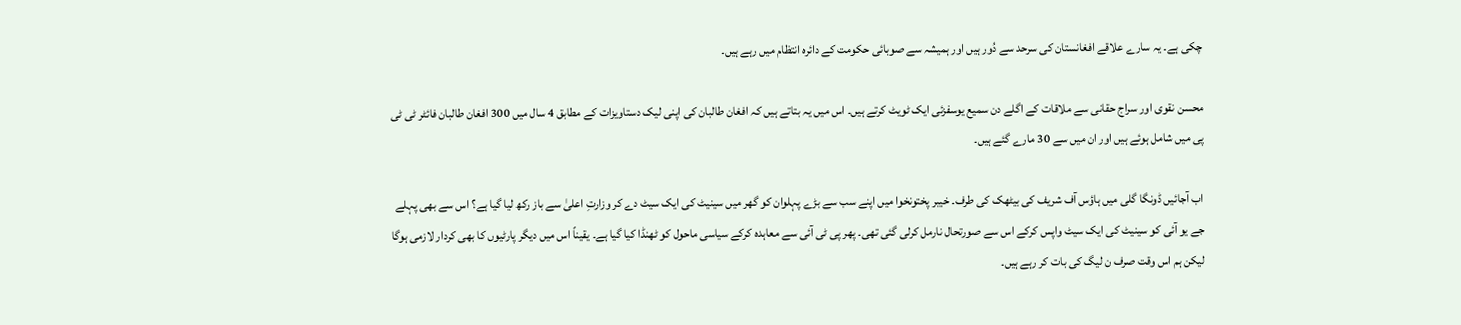چکی ہے۔ یہ سارے علاقے افغانستان کی سرحد سے دُور ہیں اور ہمیشہ سے صوبائی حکومت کے دائرہ انتظام میں رہے ہیں۔

محسن نقوی اور سراج حقانی سے ملاقات کے اگلے دن سمیع یوسفزئی ایک ٹویٹ کرتے ہیں۔ اس میں یہ بتاتے ہیں کہ افغان طالبان کی اپنی لیک دستاویزات کے مطابق 4 سال میں 300 افغان طالبان فائٹر ٹی ٹی پی میں شامل ہوئے ہیں اور ان میں سے 30 مارے گئے ہیں۔

اب آجائیں ڈونگا گلی میں ہاؤس آف شریف کی بیٹھک کی طرف۔ خیبر پختونخوا میں اپنے سب سے بڑے پہلوان کو گھر میں سینیٹ کی ایک سیٹ دے کر وزارتِ اعلیٰ سے باز رکھ لیا گیا ہے؟ اس سے بھی پہلے جے یو آئی کو سینیٹ کی ایک سیٹ واپس کرکے اس سے صورتحال نارمل کرلی گئی تھی۔ پھر پی ٹی آئی سے معاہدہ کرکے سیاسی ماحول کو ٹھنڈا کیا گیا ہے۔ یقیناً اس میں دیگر پارٹیوں کا بھی کردار لازمی ہوگا لیکن ہم اس وقت صرف ن لیگ کی بات کر رہے ہیں۔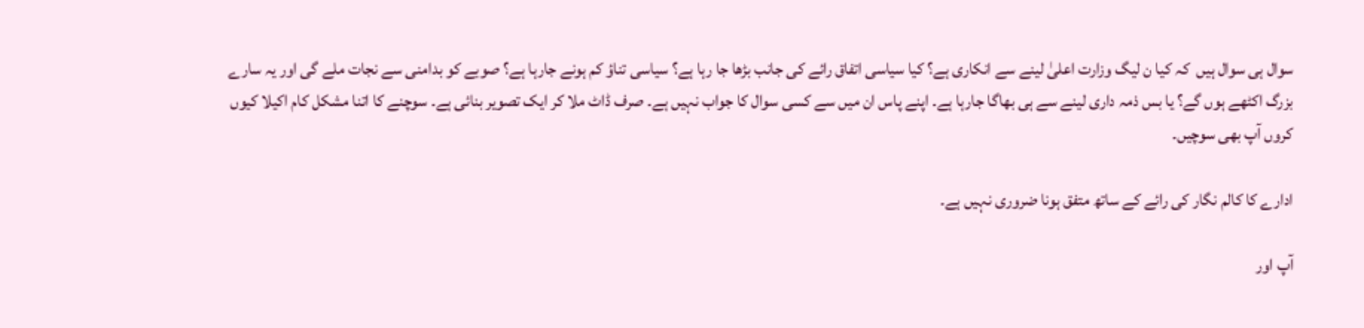سوال ہی سوال ہیں  کہ کیا ن لیگ وزارت اعلیٰ لینے سے انکاری ہے؟ کیا سیاسی اتفاق رائے کی جانب بڑھا جا رہا ہے؟ سیاسی تناؤ کم ہونے جارہا ہے؟ صوبے کو بدامنی سے نجات ملے گی اور یہ سارے بزرگ اکٹھے ہوں گے؟ یا بس ذمہ داری لینے سے ہی بھاگا جارہا ہے۔ اپنے پاس ان میں سے کسی سوال کا جواب نہیں ہے۔ صرف ڈاٹ ملا کر ایک تصویر بنائی ہے۔ سوچنے کا اتنا مشکل کام اکیلا کیوں کروں آپ بھی سوچیں۔

ادارے کا کالم نگار کی رائے کے ساتھ متفق ہونا ضروری نہیں ہے۔

آپ اور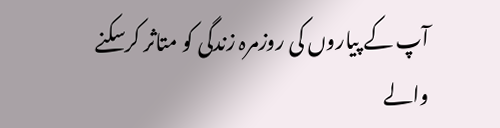آپ کے پیاروں کی روزمرہ زندگی کو متاثر کرسکنے والے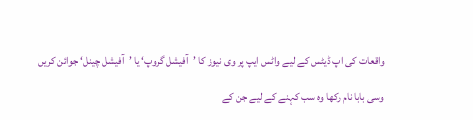واقعات کی اپ ڈیٹس کے لیے واٹس ایپ پر وی نیوز کا ’آفیشل گروپ‘ یا ’آفیشل چینل‘ جوائن کریں

وسی بابا نام رکھا وہ سب کہنے کے لیے جن کے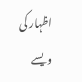اظہار کی ویسے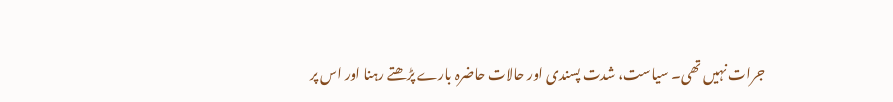جرات نہیں تھی۔ سیاست، شدت پسندی اور حالات حاضرہ بارے پڑھتے رہنا اور اس پر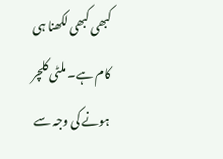کبھی کبھی لکھنا ہی کام ہے۔ ملٹی کلچر ہونے کی وجہ سے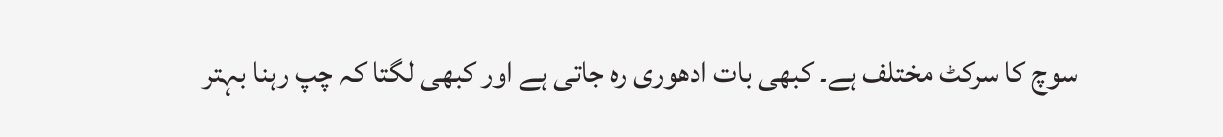سوچ کا سرکٹ مختلف ہے۔ کبھی بات ادھوری رہ جاتی ہے اور کبھی لگتا کہ چپ رہنا بہتر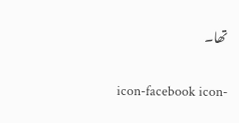تھا۔

icon-facebook icon-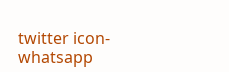twitter icon-whatsapp